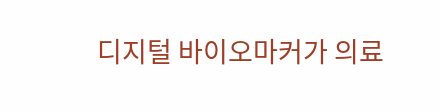디지털 바이오마커가 의료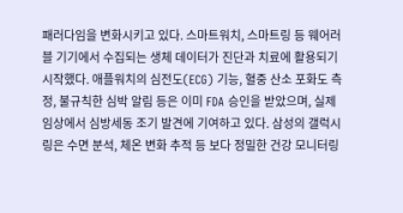패러다임을 변화시키고 있다. 스마트워치, 스마트링 등 웨어러블 기기에서 수집되는 생체 데이터가 진단과 치료에 활용되기 시작했다. 애플워치의 심전도(ECG) 기능, 혈중 산소 포화도 측정, 불규칙한 심박 알림 등은 이미 FDA 승인을 받았으며, 실제 임상에서 심방세동 조기 발견에 기여하고 있다. 삼성의 갤럭시링은 수면 분석, 체온 변화 추적 등 보다 정밀한 건강 모니터링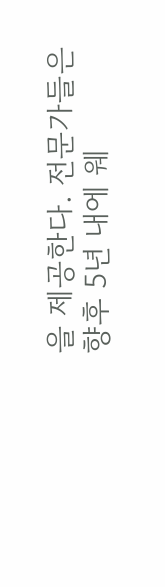을 제공한다. 전문가들은 향후 5년 내에 웨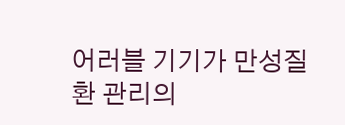어러블 기기가 만성질환 관리의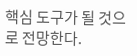핵심 도구가 될 것으로 전망한다.